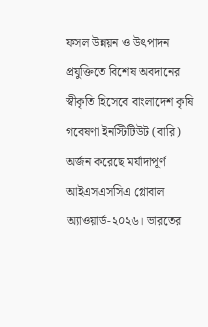ফসল উন্নয়ন ও উৎপাদন প্রযুক্তিতে বিশেষ অবদানের স্বীকৃতি হিসেবে বাংলাদেশ কৃষি গবেষণা ইনস্টিটিউট (বারি) অর্জন করেছে মর্যাদাপূর্ণ আইএসএসসিএ গ্লোবাল অ্যাওয়ার্ড-২০২৬। ভারতের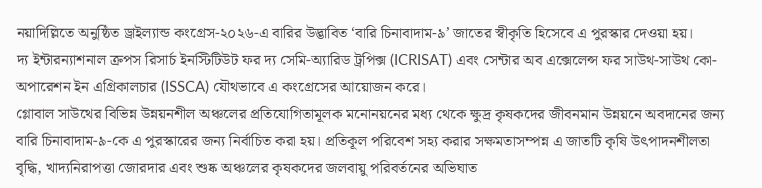নয়াদিল্লিতে অনুষ্ঠিত ড্রাইল্যান্ড কংগ্রেস-২০২৬-এ বারির উদ্ভাবিত ‘বারি চিনাবাদাম-৯’ জাতের স্বীকৃতি হিসেবে এ পুরস্কার দেওয়া হয়।
দ্য ইন্টারন্যাশনাল ক্রপস রিসার্চ ইনস্টিটিউট ফর দ্য সেমি-অ্যারিড ট্রপিক্স (ICRISAT) এবং সেন্টার অব এক্সেলেন্স ফর সাউথ-সাউথ কো-অপারেশন ইন এগ্রিকালচার (ISSCA) যৌথভাবে এ কংগ্রেসের আয়োজন করে।
গ্লোবাল সাউথের বিভিন্ন উন্নয়নশীল অঞ্চলের প্রতিযোগিতামূলক মনোনয়নের মধ্য থেকে ক্ষুদ্র কৃষকদের জীবনমান উন্নয়নে অবদানের জন্য বারি চিনাবাদাম-৯-কে এ পুরস্কারের জন্য নির্বাচিত করা হয়। প্রতিকূল পরিবেশ সহ্য করার সক্ষমতাসম্পন্ন এ জাতটি কৃষি উৎপাদনশীলতা বৃদ্ধি, খাদ্যনিরাপত্তা জোরদার এবং শুষ্ক অঞ্চলের কৃষকদের জলবায়ু পরিবর্তনের অভিঘাত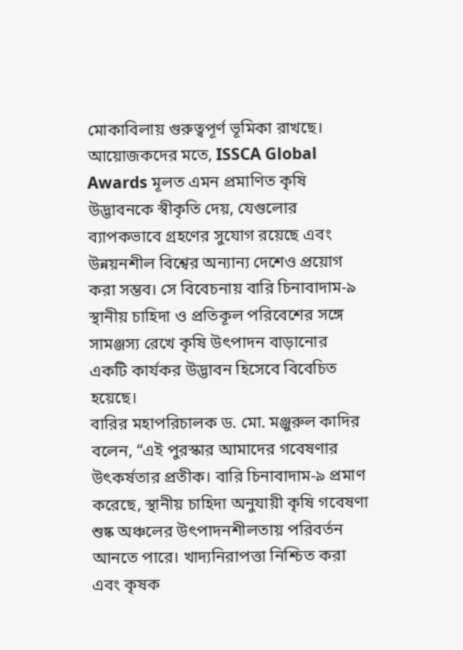মোকাবিলায় গুরুত্বপূর্ণ ভূমিকা রাখছে।
আয়োজকদের মতে, ISSCA Global Awards মূলত এমন প্রমাণিত কৃষি উদ্ভাবনকে স্বীকৃতি দেয়, যেগুলোর ব্যাপকভাবে গ্রহণের সুযোগ রয়েছে এবং উন্নয়নশীল বিশ্বের অন্যান্য দেশেও প্রয়োগ করা সম্ভব। সে বিবেচনায় বারি চিনাবাদাম-৯ স্থানীয় চাহিদা ও প্রতিকূল পরিবেশের সঙ্গে সামঞ্জস্য রেখে কৃষি উৎপাদন বাড়ানোর একটি কার্যকর উদ্ভাবন হিসেবে বিবেচিত হয়েছে।
বারির মহাপরিচালক ড. মো. মঞ্জুরুল কাদির বলেন, “এই পুরস্কার আমাদের গবেষণার উৎকর্ষতার প্রতীক। বারি চিনাবাদাম-৯ প্রমাণ করেছে, স্থানীয় চাহিদা অনুযায়ী কৃষি গবেষণা শুষ্ক অঞ্চলের উৎপাদনশীলতায় পরিবর্তন আনতে পারে। খাদ্যনিরাপত্তা নিশ্চিত করা এবং কৃষক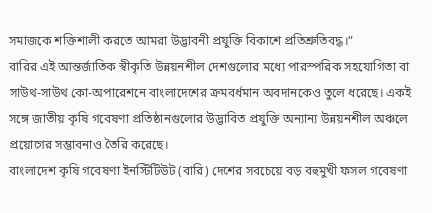সমাজকে শক্তিশালী করতে আমরা উদ্ভাবনী প্রযুক্তি বিকাশে প্রতিশ্রুতিবদ্ধ।”
বারির এই আন্তর্জাতিক স্বীকৃতি উন্নয়নশীল দেশগুলোর মধ্যে পারস্পরিক সহযোগিতা বা সাউথ-সাউথ কো-অপারেশনে বাংলাদেশের ক্রমবর্ধমান অবদানকেও তুলে ধরেছে। একই সঙ্গে জাতীয় কৃষি গবেষণা প্রতিষ্ঠানগুলোর উদ্ভাবিত প্রযুক্তি অন্যান্য উন্নয়নশীল অঞ্চলে প্রয়োগের সম্ভাবনাও তৈরি করেছে।
বাংলাদেশ কৃষি গবেষণা ইনস্টিটিউট (বারি) দেশের সবচেয়ে বড় বহুমুখী ফসল গবেষণা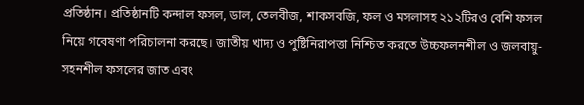প্রতিষ্ঠান। প্রতিষ্ঠানটি কন্দাল ফসল, ডাল, তেলবীজ, শাকসবজি, ফল ও মসলাসহ ২১২টিরও বেশি ফসল নিয়ে গবেষণা পরিচালনা করছে। জাতীয় খাদ্য ও পুষ্টিনিরাপত্তা নিশ্চিত করতে উচ্চফলনশীল ও জলবায়ু-সহনশীল ফসলের জাত এবং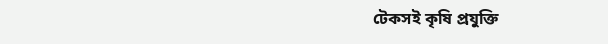টেকসই কৃষি প্রযুক্তি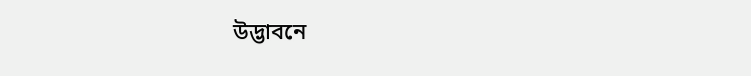উদ্ভাবনে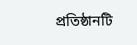প্রতিষ্ঠানটি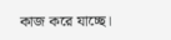কাজ করে যাচ্ছে।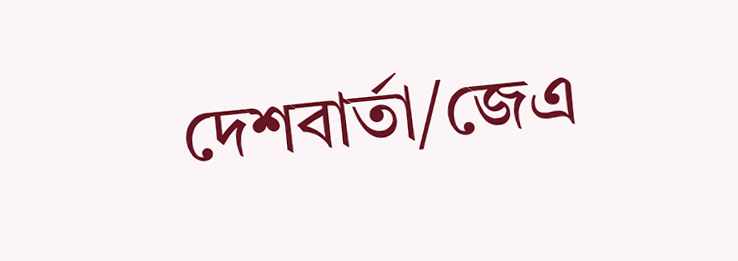দেশবার্তা/জেএ